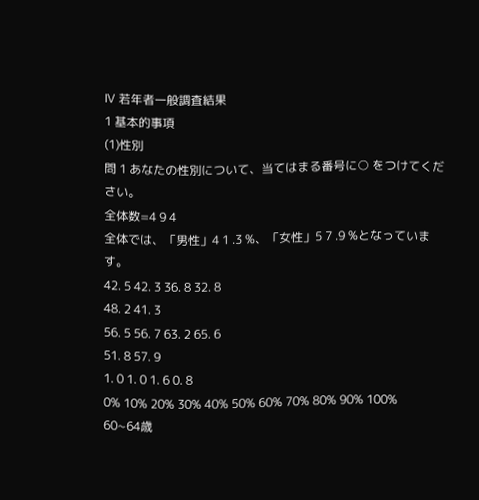Ⅳ 若年者一般調査結果
1 基本的事項
(1)性別
問 1 あなたの性別について、当てはまる番号に○ をつけてください。
全体数=4 9 4
全体では、「男性」4 1 .3 %、「女性」5 7 .9 %となっています。
42. 5 42. 3 36. 8 32. 8
48. 2 41. 3
56. 5 56. 7 63. 2 65. 6
51. 8 57. 9
1. 0 1. 0 1. 6 0. 8
0% 10% 20% 30% 40% 50% 60% 70% 80% 90% 100%
60∼64歳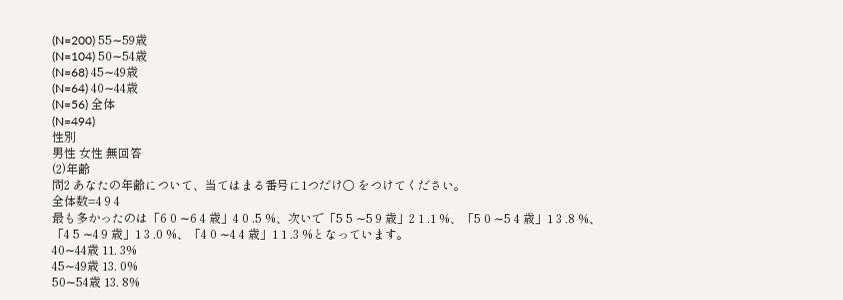(N=200) 55∼59歳
(N=104) 50∼54歳
(N=68) 45∼49歳
(N=64) 40∼44歳
(N=56) 全体
(N=494)
性別
男性 女性 無回答
(2)年齢
問2 あなたの年齢について、当てはまる番号に1つだけ○ をつけてください。
全体数=4 9 4
最も多かったのは「6 0 ∼6 4 歳」4 0 .5 %、次いで「5 5 ∼5 9 歳」2 1 .1 %、「5 0 ∼5 4 歳」1 3 .8 %、
「4 5 ∼4 9 歳」1 3 .0 %、「4 0 ∼4 4 歳」1 1 .3 %となっています。
40∼44歳 11. 3%
45∼49歳 13. 0%
50∼54歳 13. 8%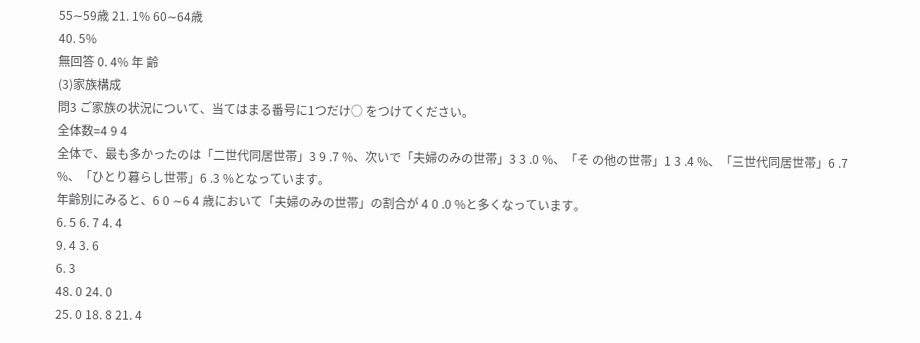55∼59歳 21. 1% 60∼64歳
40. 5%
無回答 0. 4% 年 齢
(3)家族構成
問3 ご家族の状況について、当てはまる番号に1つだけ○ をつけてください。
全体数=4 9 4
全体で、最も多かったのは「二世代同居世帯」3 9 .7 %、次いで「夫婦のみの世帯」3 3 .0 %、「そ の他の世帯」1 3 .4 %、「三世代同居世帯」6 .7 %、「ひとり暮らし世帯」6 .3 %となっています。
年齢別にみると、6 0 ∼6 4 歳において「夫婦のみの世帯」の割合が 4 0 .0 %と多くなっています。
6. 5 6. 7 4. 4
9. 4 3. 6
6. 3
48. 0 24. 0
25. 0 18. 8 21. 4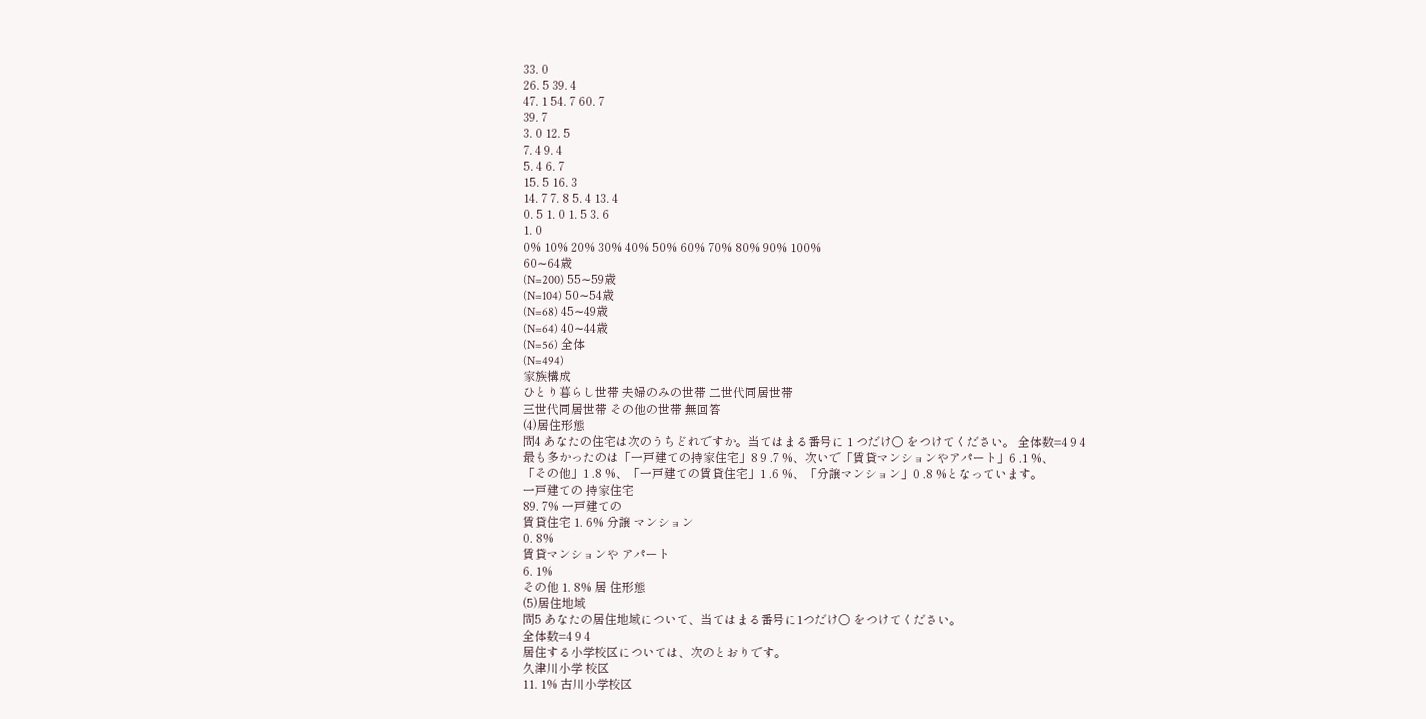33. 0
26. 5 39. 4
47. 1 54. 7 60. 7
39. 7
3. 0 12. 5
7. 4 9. 4
5. 4 6. 7
15. 5 16. 3
14. 7 7. 8 5. 4 13. 4
0. 5 1. 0 1. 5 3. 6
1. 0
0% 10% 20% 30% 40% 50% 60% 70% 80% 90% 100%
60∼64歳
(N=200) 55∼59歳
(N=104) 50∼54歳
(N=68) 45∼49歳
(N=64) 40∼44歳
(N=56) 全体
(N=494)
家族構成
ひとり暮らし世帯 夫婦のみの世帯 二世代同居世帯
三世代同居世帯 その他の世帯 無回答
(4)居住形態
問4 あなたの住宅は次のうちどれですか。当てはまる番号に 1 つだけ○ をつけてください。 全体数=4 9 4
最も多かったのは「一戸建ての持家住宅」8 9 .7 %、次いで「賃貸マンションやアパート」6 .1 %、
「その他」1 .8 %、「一戸建ての賃貸住宅」1 .6 %、「分譲マンション」0 .8 %となっています。
一戸建ての 持家住宅
89. 7% 一戸建ての
賃貸住宅 1. 6% 分譲 マンション
0. 8%
賃貸マンションや アパート
6. 1%
その他 1. 8% 居 住形態
(5)居住地域
問5 あなたの居住地域について、当てはまる番号に1つだけ○ をつけてください。
全体数=4 9 4
居住する小学校区については、次のとおりです。
久津川小学 校区
11. 1% 古川小学校区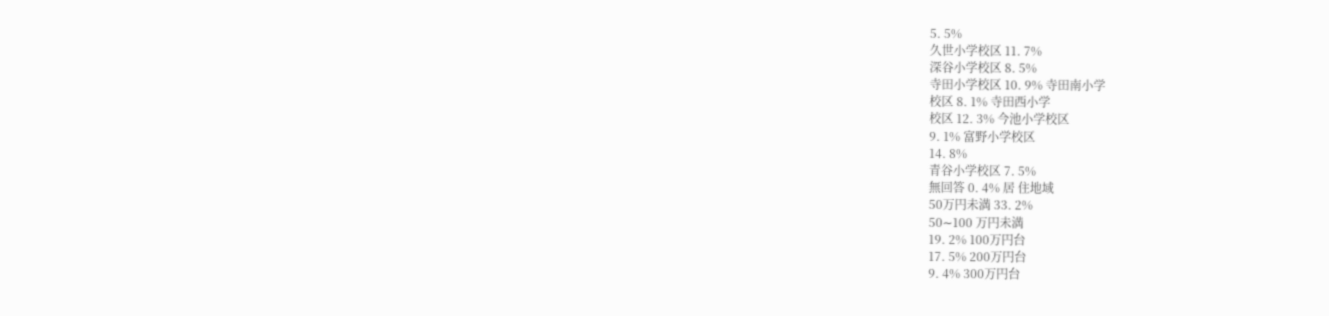5. 5%
久世小学校区 11. 7%
深谷小学校区 8. 5%
寺田小学校区 10. 9% 寺田南小学
校区 8. 1% 寺田西小学
校区 12. 3% 今池小学校区
9. 1% 富野小学校区
14. 8%
青谷小学校区 7. 5%
無回答 0. 4% 居 住地域
50万円未満 33. 2%
50∼100 万円未満
19. 2% 100万円台
17. 5% 200万円台
9. 4% 300万円台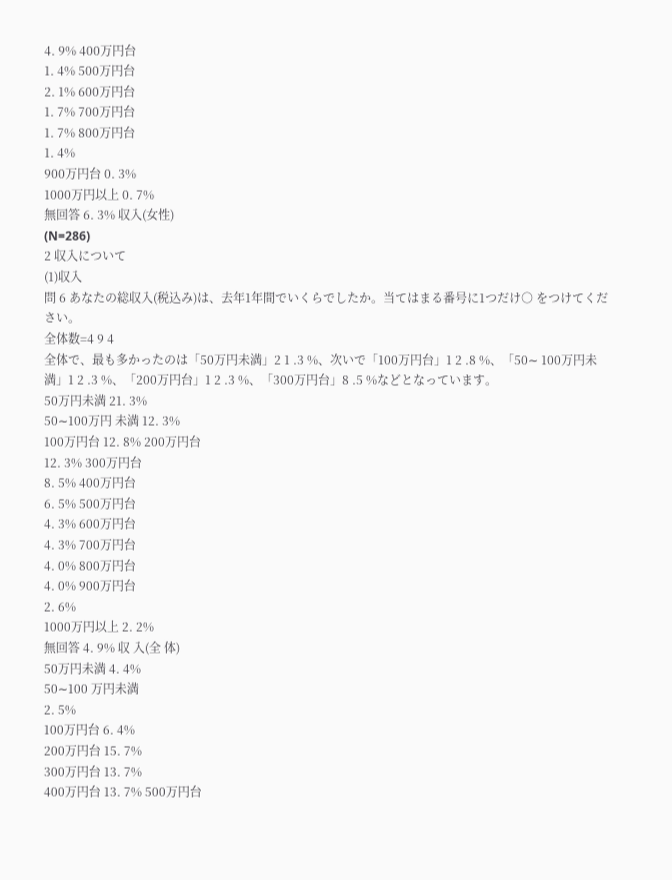4. 9% 400万円台
1. 4% 500万円台
2. 1% 600万円台
1. 7% 700万円台
1. 7% 800万円台
1. 4%
900万円台 0. 3%
1000万円以上 0. 7%
無回答 6. 3% 収入(女性)
(N=286)
2 収入について
(1)収入
問 6 あなたの総収入(税込み)は、去年1年間でいくらでしたか。当てはまる番号に1つだけ○ をつけてください。
全体数=4 9 4
全体で、最も多かったのは「50万円未満」2 1 .3 %、次いで「100万円台」1 2 .8 %、「50∼ 100万円未満」1 2 .3 %、「200万円台」1 2 .3 %、「300万円台」8 .5 %などとなっています。
50万円未満 21. 3%
50∼100万円 未満 12. 3%
100万円台 12. 8% 200万円台
12. 3% 300万円台
8. 5% 400万円台
6. 5% 500万円台
4. 3% 600万円台
4. 3% 700万円台
4. 0% 800万円台
4. 0% 900万円台
2. 6%
1000万円以上 2. 2%
無回答 4. 9% 収 入(全 体)
50万円未満 4. 4%
50∼100 万円未満
2. 5%
100万円台 6. 4%
200万円台 15. 7%
300万円台 13. 7%
400万円台 13. 7% 500万円台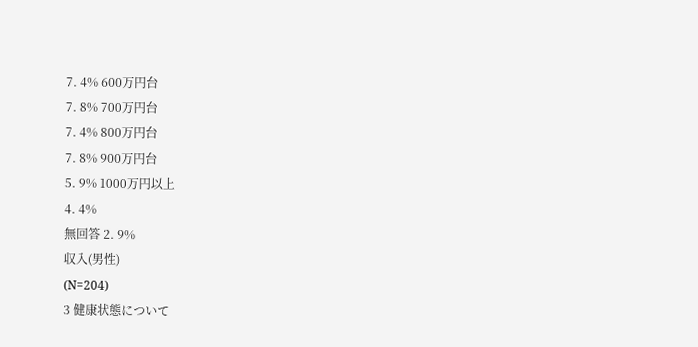7. 4% 600万円台
7. 8% 700万円台
7. 4% 800万円台
7. 8% 900万円台
5. 9% 1000万円以上
4. 4%
無回答 2. 9%
収入(男性)
(N=204)
3 健康状態について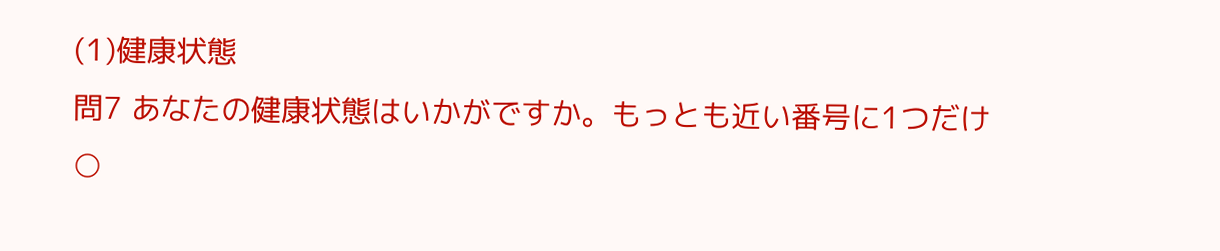(1)健康状態
問7 あなたの健康状態はいかがですか。もっとも近い番号に1つだけ○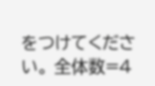をつけてください。 全体数=4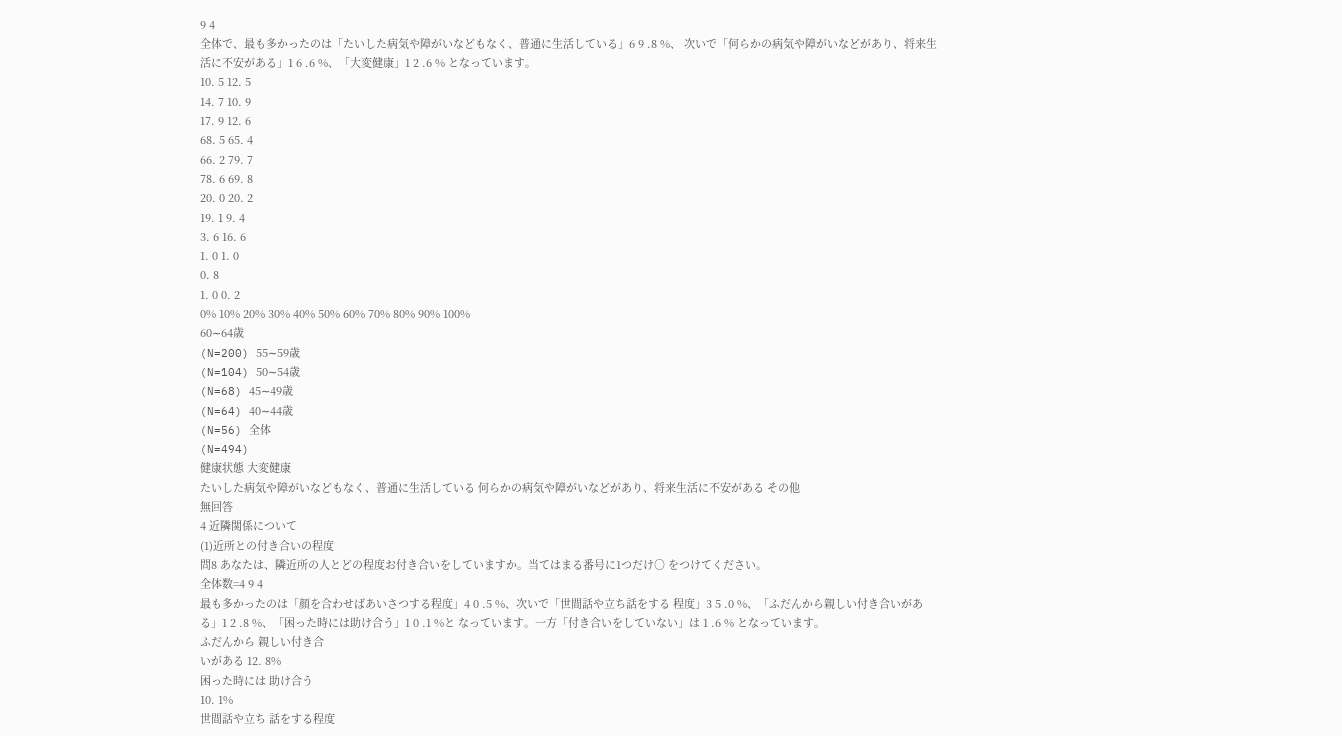9 4
全体で、最も多かったのは「たいした病気や障がいなどもなく、普通に生活している」6 9 .8 %、 次いで「何らかの病気や障がいなどがあり、将来生活に不安がある」1 6 .6 %、「大変健康」1 2 .6 % となっています。
10. 5 12. 5
14. 7 10. 9
17. 9 12. 6
68. 5 65. 4
66. 2 79. 7
78. 6 69. 8
20. 0 20. 2
19. 1 9. 4
3. 6 16. 6
1. 0 1. 0
0. 8
1. 0 0. 2
0% 10% 20% 30% 40% 50% 60% 70% 80% 90% 100%
60∼64歳
(N=200) 55∼59歳
(N=104) 50∼54歳
(N=68) 45∼49歳
(N=64) 40∼44歳
(N=56) 全体
(N=494)
健康状態 大変健康
たいした病気や障がいなどもなく、普通に生活している 何らかの病気や障がいなどがあり、将来生活に不安がある その他
無回答
4 近隣関係について
(1)近所との付き合いの程度
問8 あなたは、隣近所の人とどの程度お付き合いをしていますか。当てはまる番号に1つだけ○ をつけてください。
全体数=4 9 4
最も多かったのは「顔を合わせばあいさつする程度」4 0 .5 %、次いで「世間話や立ち話をする 程度」3 5 .0 %、「ふだんから親しい付き合いがある」1 2 .8 %、「困った時には助け合う」1 0 .1 %と なっています。一方「付き合いをしていない」は 1 .6 % となっています。
ふだんから 親しい付き合
いがある 12. 8%
困った時には 助け合う
10. 1%
世間話や立ち 話をする程度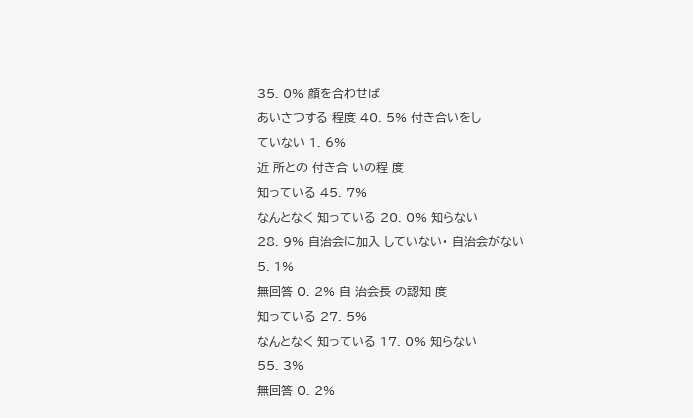35. 0% 顔を合わせば
あいさつする 程度 40. 5% 付き合いをし
ていない 1. 6%
近 所との 付き合 いの程 度
知っている 45. 7%
なんとなく 知っている 20. 0% 知らない
28. 9% 自治会に加入 していない・ 自治会がない
5. 1%
無回答 0. 2% 自 治会長 の認知 度
知っている 27. 5%
なんとなく 知っている 17. 0% 知らない
55. 3%
無回答 0. 2%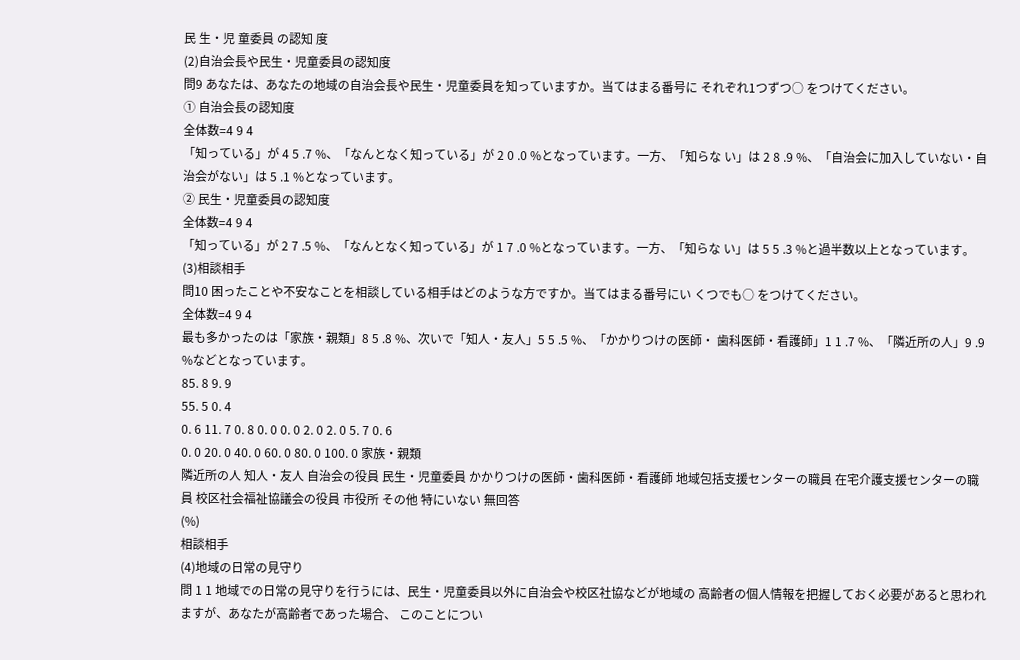民 生・児 童委員 の認知 度
(2)自治会長や民生・児童委員の認知度
問9 あなたは、あなたの地域の自治会長や民生・児童委員を知っていますか。当てはまる番号に それぞれ1つずつ○ をつけてください。
① 自治会長の認知度
全体数=4 9 4
「知っている」が 4 5 .7 %、「なんとなく知っている」が 2 0 .0 %となっています。一方、「知らな い」は 2 8 .9 %、「自治会に加入していない・自治会がない」は 5 .1 %となっています。
② 民生・児童委員の認知度
全体数=4 9 4
「知っている」が 2 7 .5 %、「なんとなく知っている」が 1 7 .0 %となっています。一方、「知らな い」は 5 5 .3 %と過半数以上となっています。
(3)相談相手
問10 困ったことや不安なことを相談している相手はどのような方ですか。当てはまる番号にい くつでも○ をつけてください。
全体数=4 9 4
最も多かったのは「家族・親類」8 5 .8 %、次いで「知人・友人」5 5 .5 %、「かかりつけの医師・ 歯科医師・看護師」1 1 .7 %、「隣近所の人」9 .9 %などとなっています。
85. 8 9. 9
55. 5 0. 4
0. 6 11. 7 0. 8 0. 0 0. 0 2. 0 2. 0 5. 7 0. 6
0. 0 20. 0 40. 0 60. 0 80. 0 100. 0 家族・親類
隣近所の人 知人・友人 自治会の役員 民生・児童委員 かかりつけの医師・歯科医師・看護師 地域包括支援センターの職員 在宅介護支援センターの職員 校区社会福祉協議会の役員 市役所 その他 特にいない 無回答
(%)
相談相手
(4)地域の日常の見守り
問 1 1 地域での日常の見守りを行うには、民生・児童委員以外に自治会や校区社協などが地域の 高齢者の個人情報を把握しておく必要があると思われますが、あなたが高齢者であった場合、 このことについ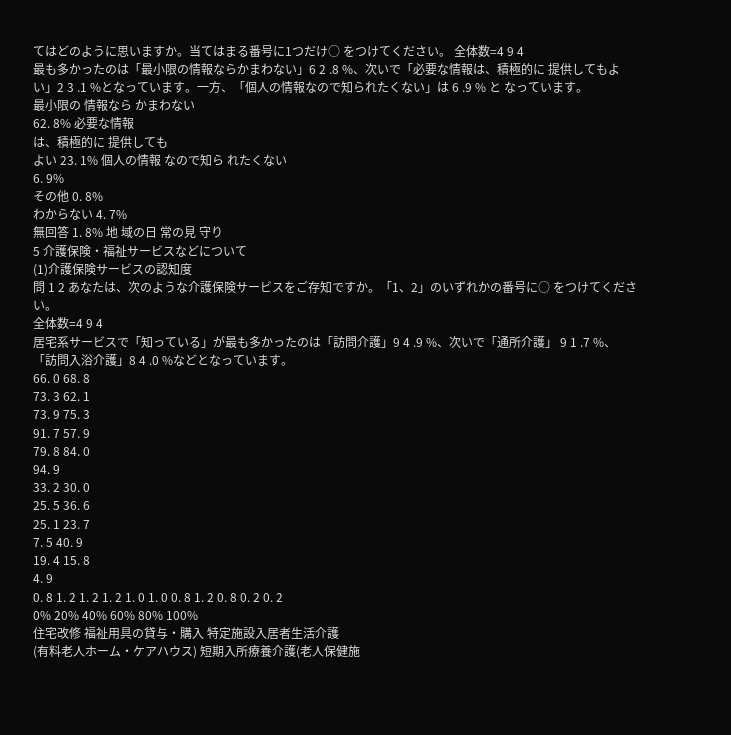てはどのように思いますか。当てはまる番号に1つだけ○ をつけてください。 全体数=4 9 4
最も多かったのは「最小限の情報ならかまわない」6 2 .8 %、次いで「必要な情報は、積極的に 提供してもよい」2 3 .1 %となっています。一方、「個人の情報なので知られたくない」は 6 .9 % と なっています。
最小限の 情報なら かまわない
62. 8% 必要な情報
は、積極的に 提供しても
よい 23. 1% 個人の情報 なので知ら れたくない
6. 9%
その他 0. 8%
わからない 4. 7%
無回答 1. 8% 地 域の日 常の見 守り
5 介護保険・福祉サービスなどについて
(1)介護保険サービスの認知度
問 1 2 あなたは、次のような介護保険サービスをご存知ですか。「1、2」のいずれかの番号に○ をつけてください。
全体数=4 9 4
居宅系サービスで「知っている」が最も多かったのは「訪問介護」9 4 .9 %、次いで「通所介護」 9 1 .7 %、「訪問入浴介護」8 4 .0 %などとなっています。
66. 0 68. 8
73. 3 62. 1
73. 9 75. 3
91. 7 57. 9
79. 8 84. 0
94. 9
33. 2 30. 0
25. 5 36. 6
25. 1 23. 7
7. 5 40. 9
19. 4 15. 8
4. 9
0. 8 1. 2 1. 2 1. 2 1. 0 1. 0 0. 8 1. 2 0. 8 0. 2 0. 2
0% 20% 40% 60% 80% 100%
住宅改修 福祉用具の貸与・購入 特定施設入居者生活介護
(有料老人ホーム・ケアハウス) 短期入所療養介護(老人保健施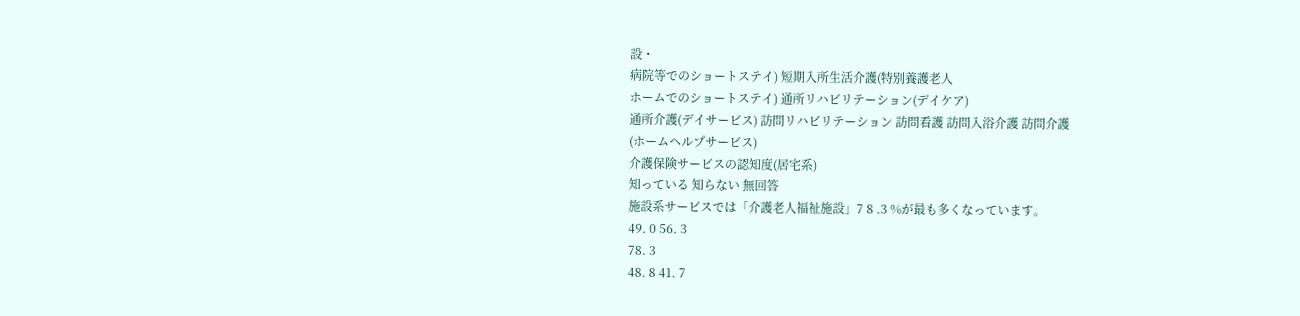設・
病院等でのショートステイ) 短期入所生活介護(特別養護老人
ホームでのショートステイ) 通所リハビリテーション(デイケア)
通所介護(デイサービス) 訪問リハビリテーション 訪問看護 訪問入浴介護 訪問介護
(ホームヘルプサービス)
介護保険サービスの認知度(居宅系)
知っている 知らない 無回答
施設系サービスでは「介護老人福祉施設」7 8 .3 %が最も多くなっています。
49. 0 56. 3
78. 3
48. 8 41. 7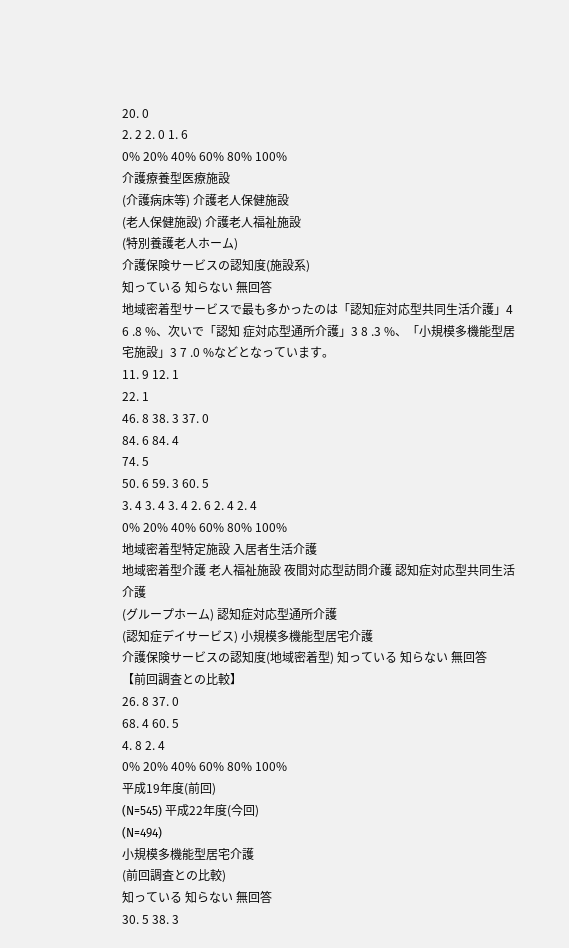20. 0
2. 2 2. 0 1. 6
0% 20% 40% 60% 80% 100%
介護療養型医療施設
(介護病床等) 介護老人保健施設
(老人保健施設) 介護老人福祉施設
(特別養護老人ホーム)
介護保険サービスの認知度(施設系)
知っている 知らない 無回答
地域密着型サービスで最も多かったのは「認知症対応型共同生活介護」4 6 .8 %、次いで「認知 症対応型通所介護」3 8 .3 %、「小規模多機能型居宅施設」3 7 .0 %などとなっています。
11. 9 12. 1
22. 1
46. 8 38. 3 37. 0
84. 6 84. 4
74. 5
50. 6 59. 3 60. 5
3. 4 3. 4 3. 4 2. 6 2. 4 2. 4
0% 20% 40% 60% 80% 100%
地域密着型特定施設 入居者生活介護
地域密着型介護 老人福祉施設 夜間対応型訪問介護 認知症対応型共同生活介護
(グループホーム) 認知症対応型通所介護
(認知症デイサービス) 小規模多機能型居宅介護
介護保険サービスの認知度(地域密着型) 知っている 知らない 無回答
【前回調査との比較】
26. 8 37. 0
68. 4 60. 5
4. 8 2. 4
0% 20% 40% 60% 80% 100%
平成19年度(前回)
(N=545) 平成22年度(今回)
(N=494)
小規模多機能型居宅介護
(前回調査との比較)
知っている 知らない 無回答
30. 5 38. 3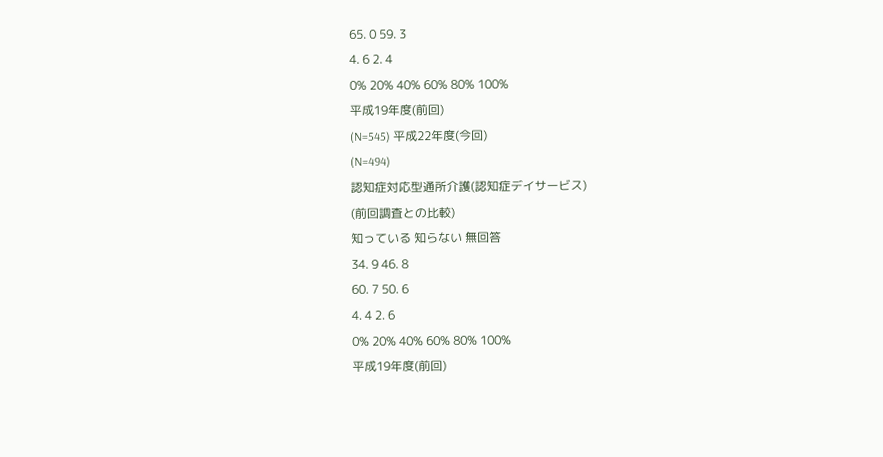65. 0 59. 3
4. 6 2. 4
0% 20% 40% 60% 80% 100%
平成19年度(前回)
(N=545) 平成22年度(今回)
(N=494)
認知症対応型通所介護(認知症デイサービス)
(前回調査との比較)
知っている 知らない 無回答
34. 9 46. 8
60. 7 50. 6
4. 4 2. 6
0% 20% 40% 60% 80% 100%
平成19年度(前回)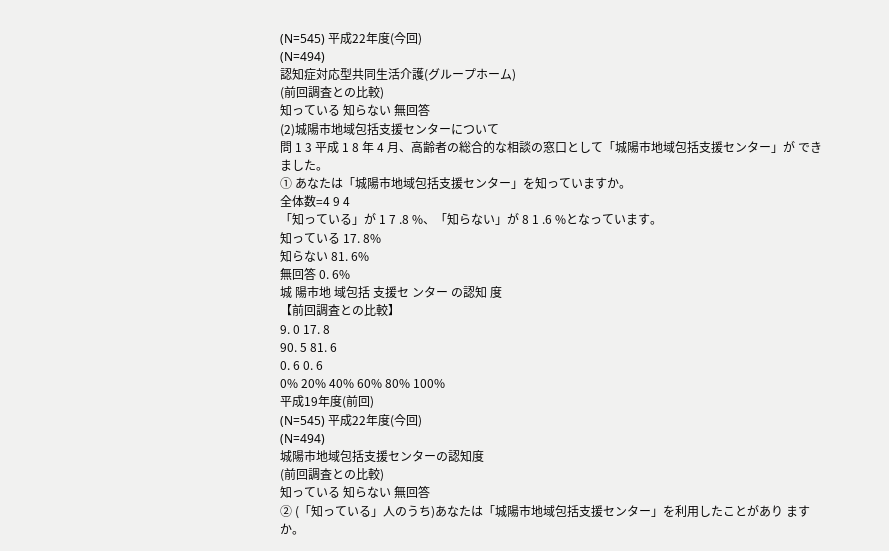(N=545) 平成22年度(今回)
(N=494)
認知症対応型共同生活介護(グループホーム)
(前回調査との比較)
知っている 知らない 無回答
(2)城陽市地域包括支援センターについて
問 1 3 平成 1 8 年 4 月、高齢者の総合的な相談の窓口として「城陽市地域包括支援センター」が できました。
① あなたは「城陽市地域包括支援センター」を知っていますか。
全体数=4 9 4
「知っている」が 1 7 .8 %、「知らない」が 8 1 .6 %となっています。
知っている 17. 8%
知らない 81. 6%
無回答 0. 6%
城 陽市地 域包括 支援セ ンター の認知 度
【前回調査との比較】
9. 0 17. 8
90. 5 81. 6
0. 6 0. 6
0% 20% 40% 60% 80% 100%
平成19年度(前回)
(N=545) 平成22年度(今回)
(N=494)
城陽市地域包括支援センターの認知度
(前回調査との比較)
知っている 知らない 無回答
② (「知っている」人のうち)あなたは「城陽市地域包括支援センター」を利用したことがあり ますか。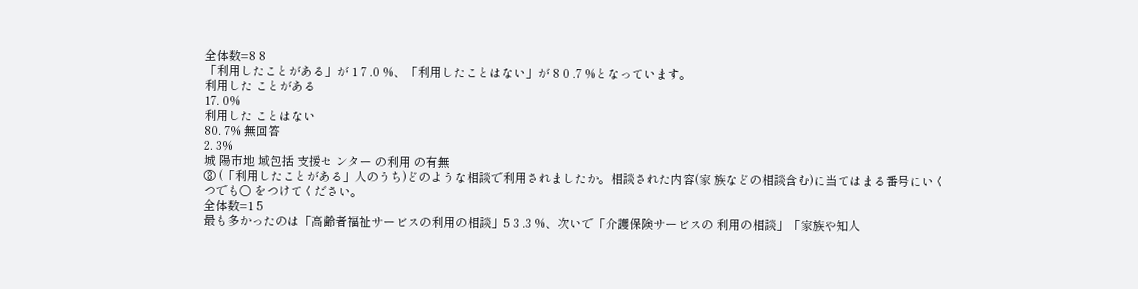全体数=8 8
「利用したことがある」が 1 7 .0 %、「利用したことはない」が 8 0 .7 %となっています。
利用した ことがある
17. 0%
利用した ことはない
80. 7% 無回答
2. 3%
城 陽市地 域包括 支援セ ンター の利用 の有無
③ (「利用したことがある」人のうち)どのような相談で利用されましたか。相談された内容(家 族などの相談含む)に当てはまる番号にいくつでも○ をつけてください。
全体数=1 5
最も多かったのは「高齢者福祉サービスの利用の相談」5 3 .3 %、次いで「介護保険サービスの 利用の相談」「家族や知人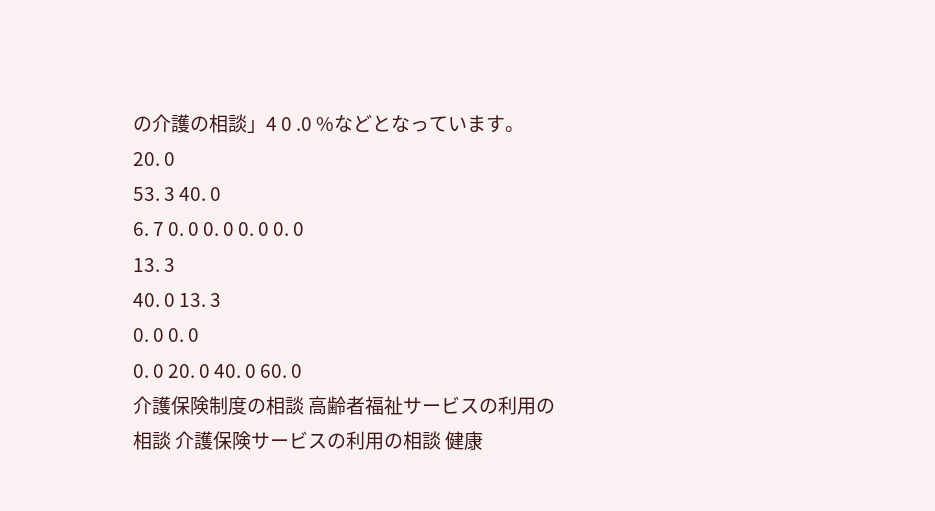の介護の相談」4 0 .0 %などとなっています。
20. 0
53. 3 40. 0
6. 7 0. 0 0. 0 0. 0 0. 0
13. 3
40. 0 13. 3
0. 0 0. 0
0. 0 20. 0 40. 0 60. 0
介護保険制度の相談 高齢者福祉サービスの利用の相談 介護保険サービスの利用の相談 健康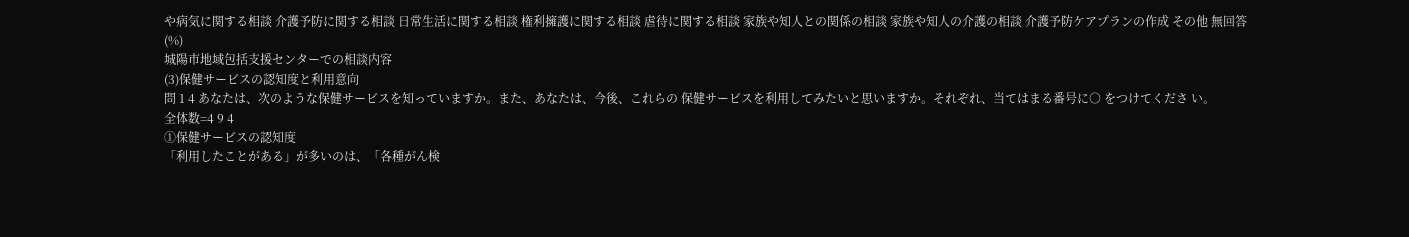や病気に関する相談 介護予防に関する相談 日常生活に関する相談 権利擁護に関する相談 虐待に関する相談 家族や知人との関係の相談 家族や知人の介護の相談 介護予防ケアプランの作成 その他 無回答
(%)
城陽市地域包括支援センターでの相談内容
(3)保健サービスの認知度と利用意向
問 1 4 あなたは、次のような保健サービスを知っていますか。また、あなたは、今後、これらの 保健サービスを利用してみたいと思いますか。それぞれ、当てはまる番号に○ をつけてくださ い。
全体数=4 9 4
①保健サービスの認知度
「利用したことがある」が多いのは、「各種がん検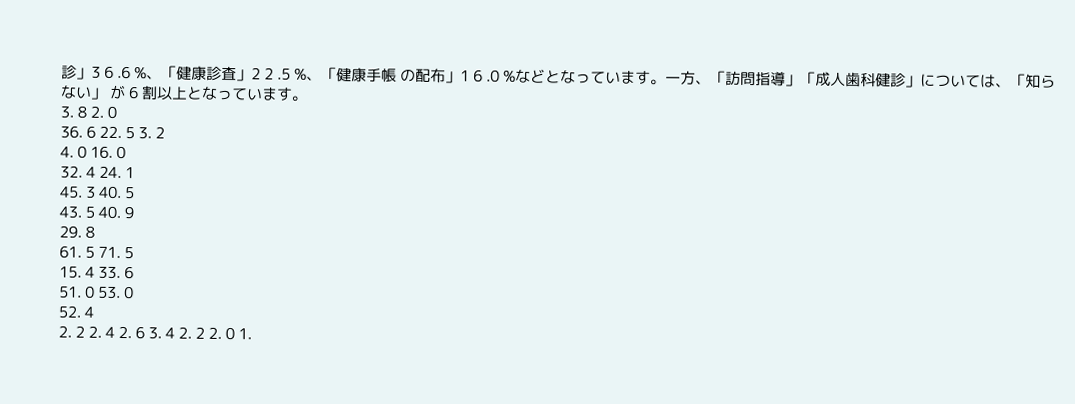診」3 6 .6 %、「健康診査」2 2 .5 %、「健康手帳 の配布」1 6 .0 %などとなっています。一方、「訪問指導」「成人歯科健診」については、「知らない」 が 6 割以上となっています。
3. 8 2. 0
36. 6 22. 5 3. 2
4. 0 16. 0
32. 4 24. 1
45. 3 40. 5
43. 5 40. 9
29. 8
61. 5 71. 5
15. 4 33. 6
51. 0 53. 0
52. 4
2. 2 2. 4 2. 6 3. 4 2. 2 2. 0 1.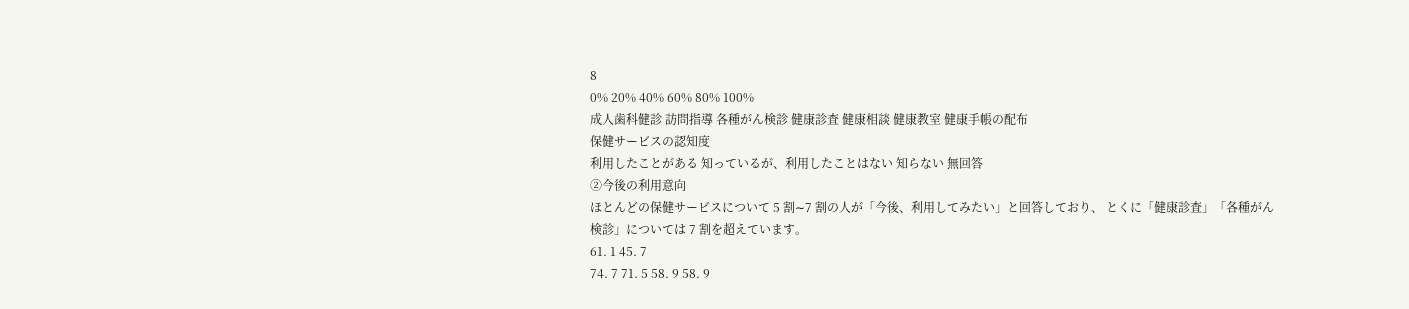8
0% 20% 40% 60% 80% 100%
成人歯科健診 訪問指導 各種がん検診 健康診査 健康相談 健康教室 健康手帳の配布
保健サービスの認知度
利用したことがある 知っているが、利用したことはない 知らない 無回答
②今後の利用意向
ほとんどの保健サービスについて 5 割∼7 割の人が「今後、利用してみたい」と回答しており、 とくに「健康診査」「各種がん検診」については 7 割を超えています。
61. 1 45. 7
74. 7 71. 5 58. 9 58. 9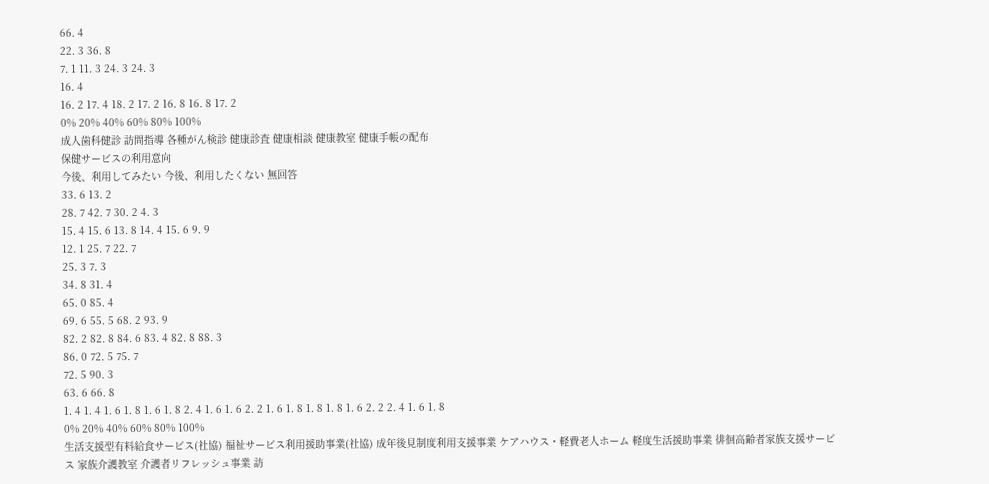66. 4
22. 3 36. 8
7. 1 11. 3 24. 3 24. 3
16. 4
16. 2 17. 4 18. 2 17. 2 16. 8 16. 8 17. 2
0% 20% 40% 60% 80% 100%
成人歯科健診 訪問指導 各種がん検診 健康診査 健康相談 健康教室 健康手帳の配布
保健サービスの利用意向
今後、利用してみたい 今後、利用したくない 無回答
33. 6 13. 2
28. 7 42. 7 30. 2 4. 3
15. 4 15. 6 13. 8 14. 4 15. 6 9. 9
12. 1 25. 7 22. 7
25. 3 7. 3
34. 8 31. 4
65. 0 85. 4
69. 6 55. 5 68. 2 93. 9
82. 2 82. 8 84. 6 83. 4 82. 8 88. 3
86. 0 72. 5 75. 7
72. 5 90. 3
63. 6 66. 8
1. 4 1. 4 1. 6 1. 8 1. 6 1. 8 2. 4 1. 6 1. 6 2. 2 1. 6 1. 8 1. 8 1. 8 1. 6 2. 2 2. 4 1. 6 1. 8
0% 20% 40% 60% 80% 100%
生活支援型有料給食サービス(社協) 福祉サービス利用援助事業(社協) 成年後見制度利用支援事業 ケアハウス・軽費老人ホーム 軽度生活援助事業 徘徊高齢者家族支援サービス 家族介護教室 介護者リフレッシュ事業 訪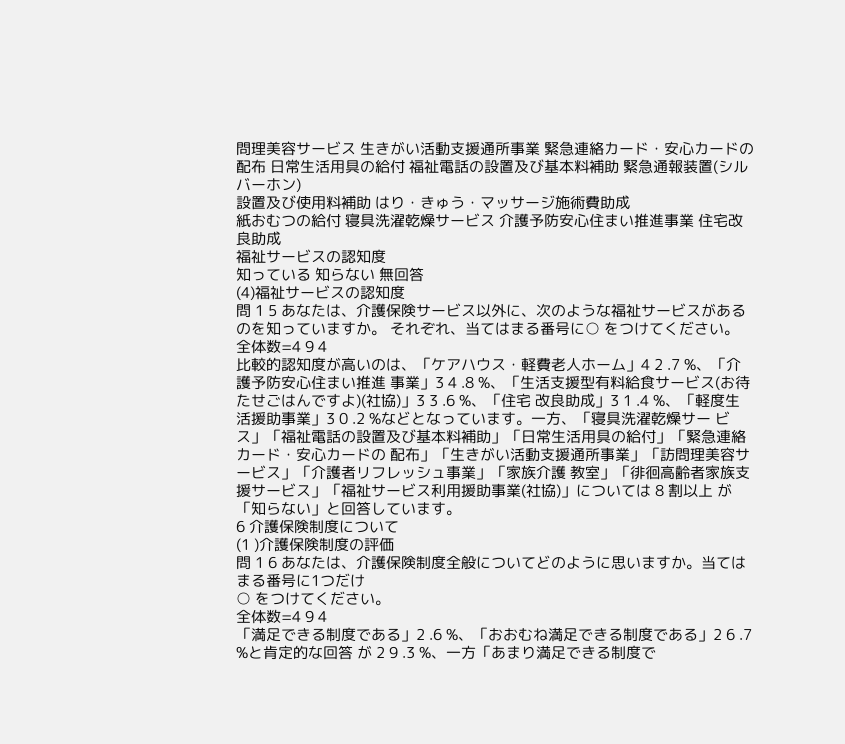問理美容サービス 生きがい活動支援通所事業 緊急連絡カード・安心カードの配布 日常生活用具の給付 福祉電話の設置及び基本料補助 緊急通報装置(シルバーホン)
設置及び使用料補助 はり・きゅう・マッサージ施術費助成
紙おむつの給付 寝具洗濯乾燥サービス 介護予防安心住まい推進事業 住宅改良助成
福祉サービスの認知度
知っている 知らない 無回答
(4)福祉サービスの認知度
問 1 5 あなたは、介護保険サービス以外に、次のような福祉サービスがあるのを知っていますか。 それぞれ、当てはまる番号に○ をつけてください。
全体数=4 9 4
比較的認知度が高いのは、「ケアハウス・軽費老人ホーム」4 2 .7 %、「介護予防安心住まい推進 事業」3 4 .8 %、「生活支援型有料給食サービス(お待たせごはんですよ)(社協)」3 3 .6 %、「住宅 改良助成」3 1 .4 %、「軽度生活援助事業」3 0 .2 %などとなっています。一方、「寝具洗濯乾燥サー ビス」「福祉電話の設置及び基本料補助」「日常生活用具の給付」「緊急連絡カード・安心カードの 配布」「生きがい活動支援通所事業」「訪問理美容サービス」「介護者リフレッシュ事業」「家族介護 教室」「徘徊高齢者家族支援サービス」「福祉サービス利用援助事業(社協)」については 8 割以上 が「知らない」と回答しています。
6 介護保険制度について
(1 )介護保険制度の評価
問 1 6 あなたは、介護保険制度全般についてどのように思いますか。当てはまる番号に1つだけ
○ をつけてください。
全体数=4 9 4
「満足できる制度である」2 .6 %、「おおむね満足できる制度である」2 6 .7 %と肯定的な回答 が 2 9 .3 %、一方「あまり満足できる制度で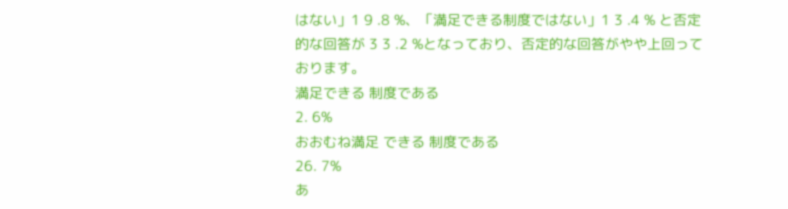はない」1 9 .8 %、「満足できる制度ではない」1 3 .4 % と否定的な回答が 3 3 .2 %となっており、否定的な回答がやや上回っております。
満足できる 制度である
2. 6%
おおむね満足 できる 制度である
26. 7%
あ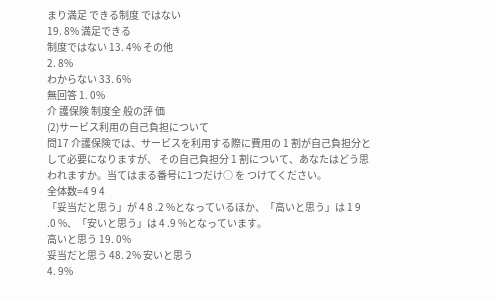まり満足 できる制度 ではない
19. 8% 満足できる
制度ではない 13. 4% その他
2. 8%
わからない 33. 6%
無回答 1. 0%
介 護保険 制度全 般の評 価
(2)サービス利用の自己負担について
問17 介護保険では、サービスを利用する際に費用の 1 割が自己負担分として必要になりますが、 その自己負担分 1 割について、あなたはどう思われますか。当てはまる番号に1つだけ○ を つけてください。
全体数=4 9 4
「妥当だと思う」が 4 8 .2 %となっているほか、「高いと思う」は 1 9 .0 %、「安いと思う」は 4 .9 %となっています。
高いと思う 19. 0%
妥当だと思う 48. 2% 安いと思う
4. 9%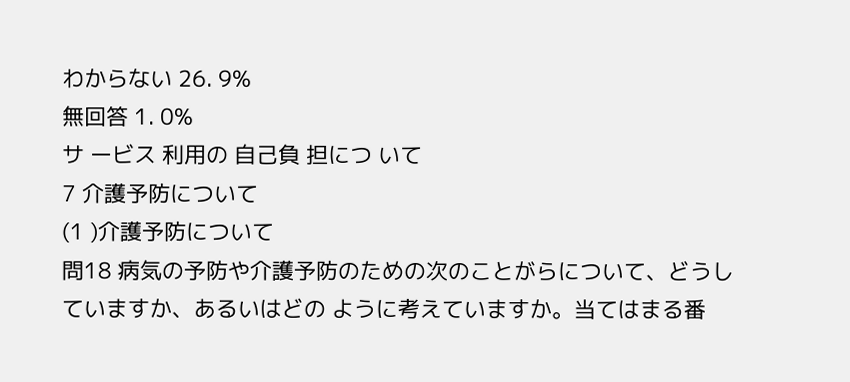わからない 26. 9%
無回答 1. 0%
サ ービス 利用の 自己負 担につ いて
7 介護予防について
(1 )介護予防について
問18 病気の予防や介護予防のための次のことがらについて、どうしていますか、あるいはどの ように考えていますか。当てはまる番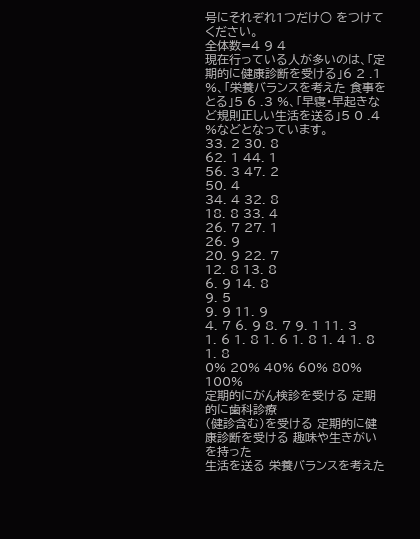号にそれぞれ1つだけ○ をつけてください。
全体数=4 9 4
現在行っている人が多いのは、「定期的に健康診断を受ける」6 2 .1 %、「栄養バランスを考えた 食事をとる」5 6 .3 %、「早寝・早起きなど規則正しい生活を送る」5 0 .4 %などとなっています。
33. 2 30. 8
62. 1 44. 1
56. 3 47. 2
50. 4
34. 4 32. 8
18. 8 33. 4
26. 7 27. 1
26. 9
20. 9 22. 7
12. 8 13. 8
6. 9 14. 8
9. 5
9. 9 11. 9
4. 7 6. 9 8. 7 9. 1 11. 3
1. 6 1. 8 1. 6 1. 8 1. 4 1. 8 1. 8
0% 20% 40% 60% 80% 100%
定期的にがん検診を受ける 定期的に歯科診療
(健診含む)を受ける 定期的に健康診断を受ける 趣味や生きがいを持った
生活を送る 栄養バランスを考えた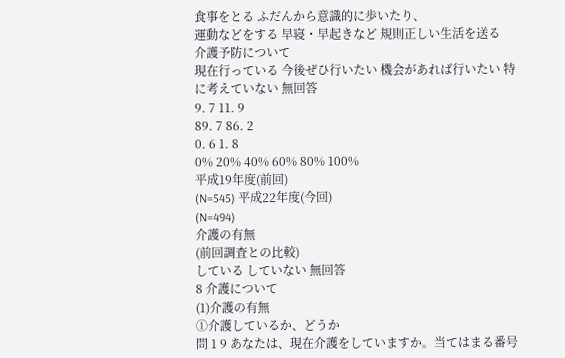食事をとる ふだんから意識的に歩いたり、
運動などをする 早寝・早起きなど 規則正しい生活を送る
介護予防について
現在行っている 今後ぜひ行いたい 機会があれば行いたい 特に考えていない 無回答
9. 7 11. 9
89. 7 86. 2
0. 6 1. 8
0% 20% 40% 60% 80% 100%
平成19年度(前回)
(N=545) 平成22年度(今回)
(N=494)
介護の有無
(前回調査との比較)
している していない 無回答
8 介護について
(1)介護の有無
①介護しているか、どうか
問 1 9 あなたは、現在介護をしていますか。当てはまる番号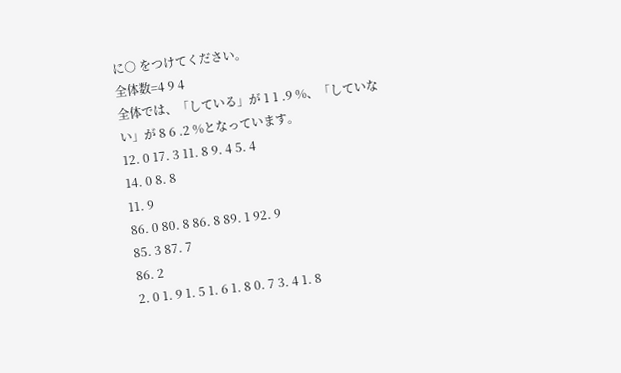に○ をつけてください。
全体数=4 9 4
全体では、「している」が 1 1 .9 %、「していない」が 8 6 .2 %となっています。
12. 0 17. 3 11. 8 9. 4 5. 4
14. 0 8. 8
11. 9
86. 0 80. 8 86. 8 89. 1 92. 9
85. 3 87. 7
86. 2
2. 0 1. 9 1. 5 1. 6 1. 8 0. 7 3. 4 1. 8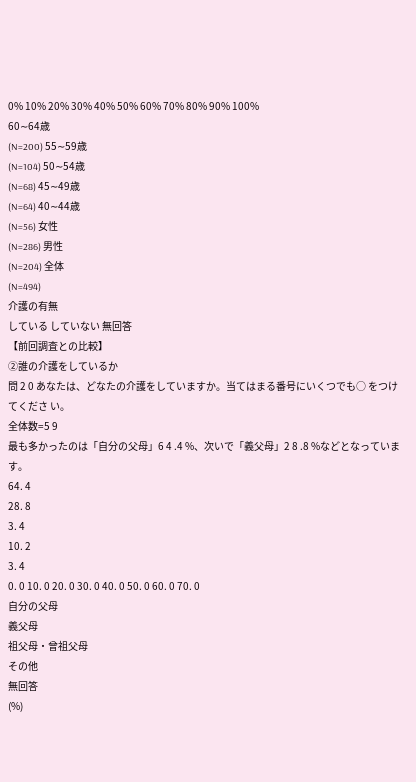0% 10% 20% 30% 40% 50% 60% 70% 80% 90% 100%
60∼64歳
(N=200) 55∼59歳
(N=104) 50∼54歳
(N=68) 45∼49歳
(N=64) 40∼44歳
(N=56) 女性
(N=286) 男性
(N=204) 全体
(N=494)
介護の有無
している していない 無回答
【前回調査との比較】
②誰の介護をしているか
問 2 0 あなたは、どなたの介護をしていますか。当てはまる番号にいくつでも○ をつけてくださ い。
全体数=5 9
最も多かったのは「自分の父母」6 4 .4 %、次いで「義父母」2 8 .8 %などとなっています。
64. 4
28. 8
3. 4
10. 2
3. 4
0. 0 10. 0 20. 0 30. 0 40. 0 50. 0 60. 0 70. 0
自分の父母
義父母
祖父母・曾祖父母
その他
無回答
(%)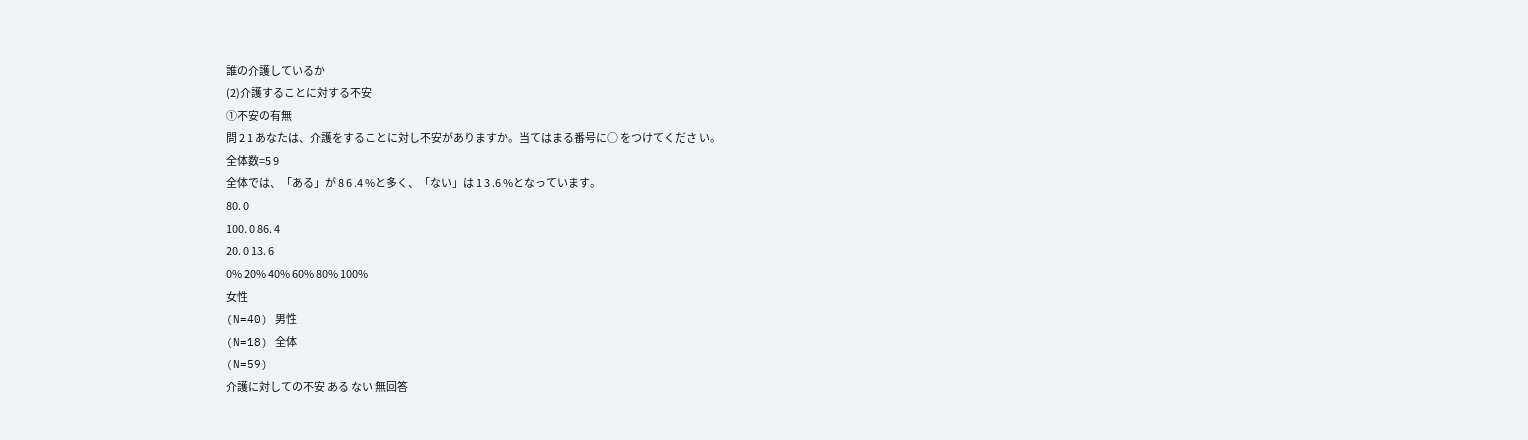誰の介護しているか
(2)介護することに対する不安
①不安の有無
問 2 1 あなたは、介護をすることに対し不安がありますか。当てはまる番号に○ をつけてくださ い。
全体数=5 9
全体では、「ある」が 8 6 .4 %と多く、「ない」は 1 3 .6 %となっています。
80. 0
100. 0 86. 4
20. 0 13. 6
0% 20% 40% 60% 80% 100%
女性
(N=40) 男性
(N=18) 全体
(N=59)
介護に対しての不安 ある ない 無回答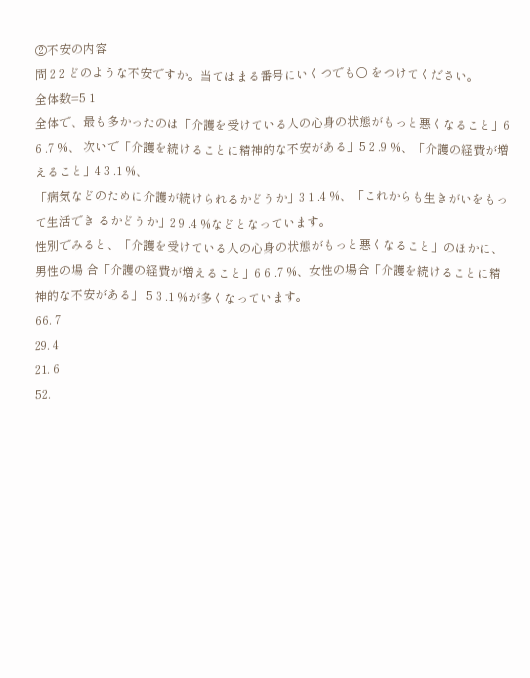②不安の内容
問 2 2 どのような不安ですか。当てはまる番号にいくつでも○ をつけてください。
全体数=5 1
全体で、最も多かったのは「介護を受けている人の心身の状態がもっと悪くなること」6 6 .7 %、 次いで「介護を続けることに精神的な不安がある」5 2 .9 %、「介護の経費が増えること」4 3 .1 %、
「病気などのために介護が続けられるかどうか」3 1 .4 %、「これからも生きがいをもって生活でき るかどうか」2 9 .4 %などとなっています。
性別でみると、「介護を受けている人の心身の状態がもっと悪くなること」のほかに、男性の場 合「介護の経費が増えること」6 6 .7 %、女性の場合「介護を続けることに精神的な不安がある」 5 3 .1 %が多くなっています。
66. 7
29. 4
21. 6
52.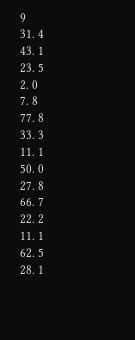9
31. 4
43. 1
23. 5
2. 0
7. 8
77. 8
33. 3
11. 1
50. 0
27. 8
66. 7
22. 2
11. 1
62. 5
28. 1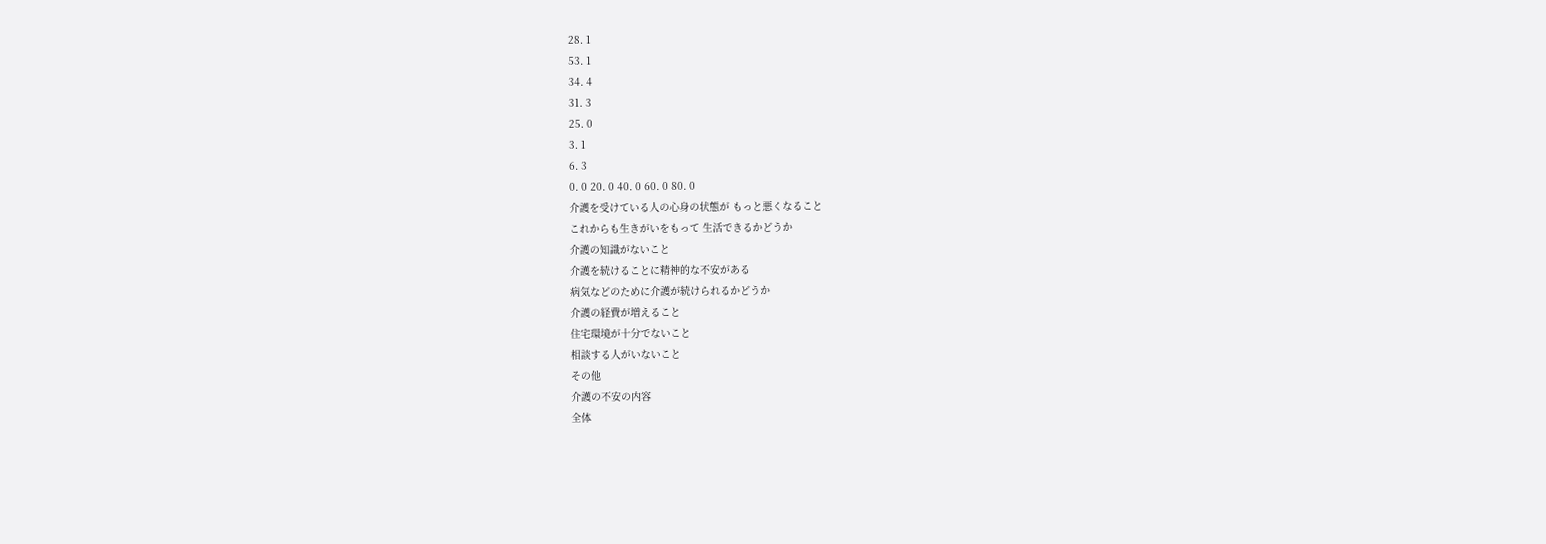28. 1
53. 1
34. 4
31. 3
25. 0
3. 1
6. 3
0. 0 20. 0 40. 0 60. 0 80. 0
介護を受けている人の心身の状態が もっと悪くなること
これからも生きがいをもって 生活できるかどうか
介護の知識がないこと
介護を続けることに精神的な不安がある
病気などのために介護が続けられるかどうか
介護の経費が増えること
住宅環境が十分でないこと
相談する人がいないこと
その他
介護の不安の内容
全体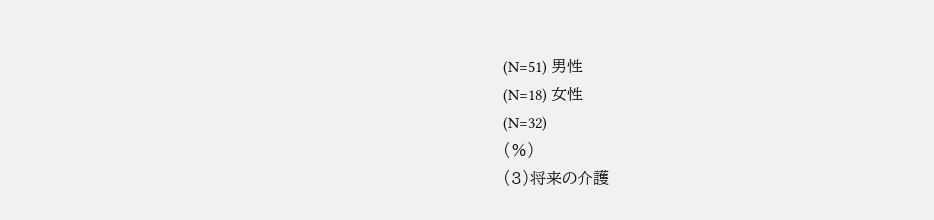(N=51) 男性
(N=18) 女性
(N=32)
(%)
(3)将来の介護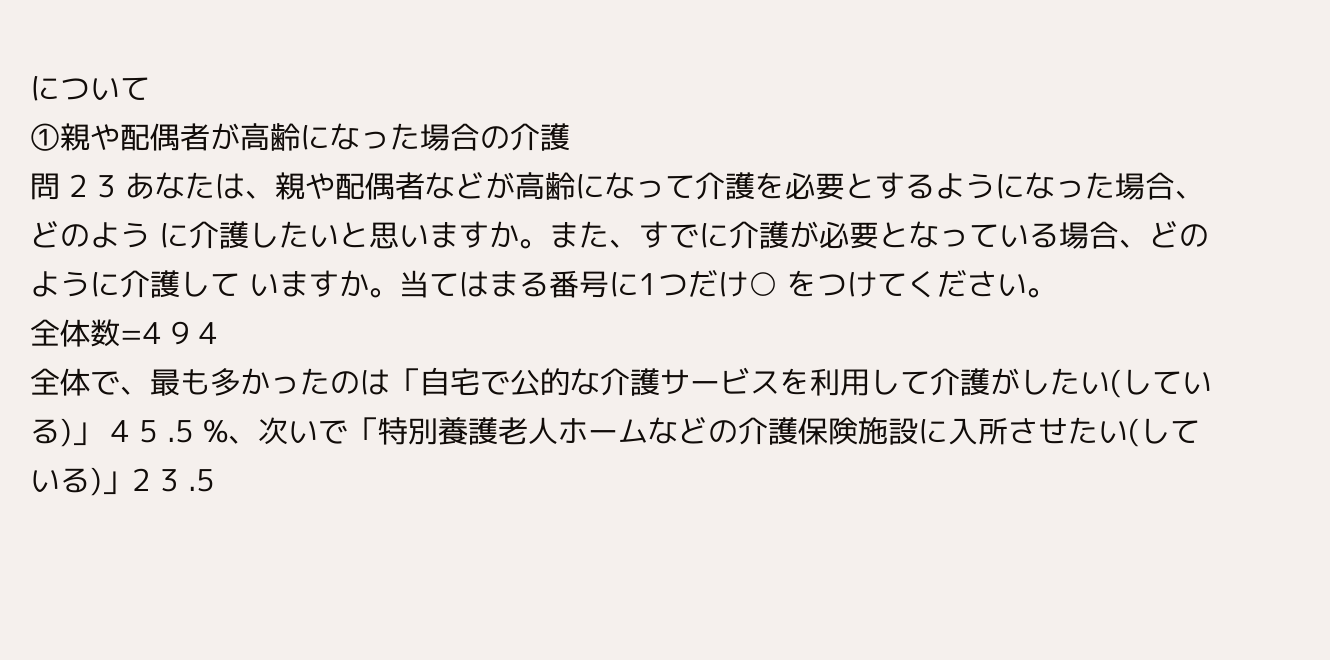について
①親や配偶者が高齢になった場合の介護
問 2 3 あなたは、親や配偶者などが高齢になって介護を必要とするようになった場合、どのよう に介護したいと思いますか。また、すでに介護が必要となっている場合、どのように介護して いますか。当てはまる番号に1つだけ○ をつけてください。
全体数=4 9 4
全体で、最も多かったのは「自宅で公的な介護サービスを利用して介護がしたい(している)」 4 5 .5 %、次いで「特別養護老人ホームなどの介護保険施設に入所させたい(している)」2 3 .5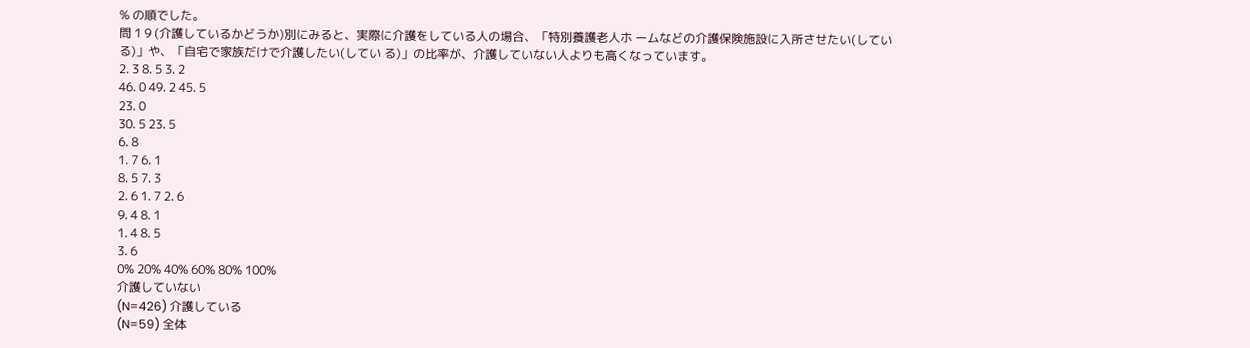% の順でした。
問 1 9 (介護しているかどうか)別にみると、実際に介護をしている人の場合、「特別養護老人ホ ームなどの介護保険施設に入所させたい(している)」や、「自宅で家族だけで介護したい(してい る)」の比率が、介護していない人よりも高くなっています。
2. 3 8. 5 3. 2
46. 0 49. 2 45. 5
23. 0
30. 5 23. 5
6. 8
1. 7 6. 1
8. 5 7. 3
2. 6 1. 7 2. 6
9. 4 8. 1
1. 4 8. 5
3. 6
0% 20% 40% 60% 80% 100%
介護していない
(N=426) 介護している
(N=59) 全体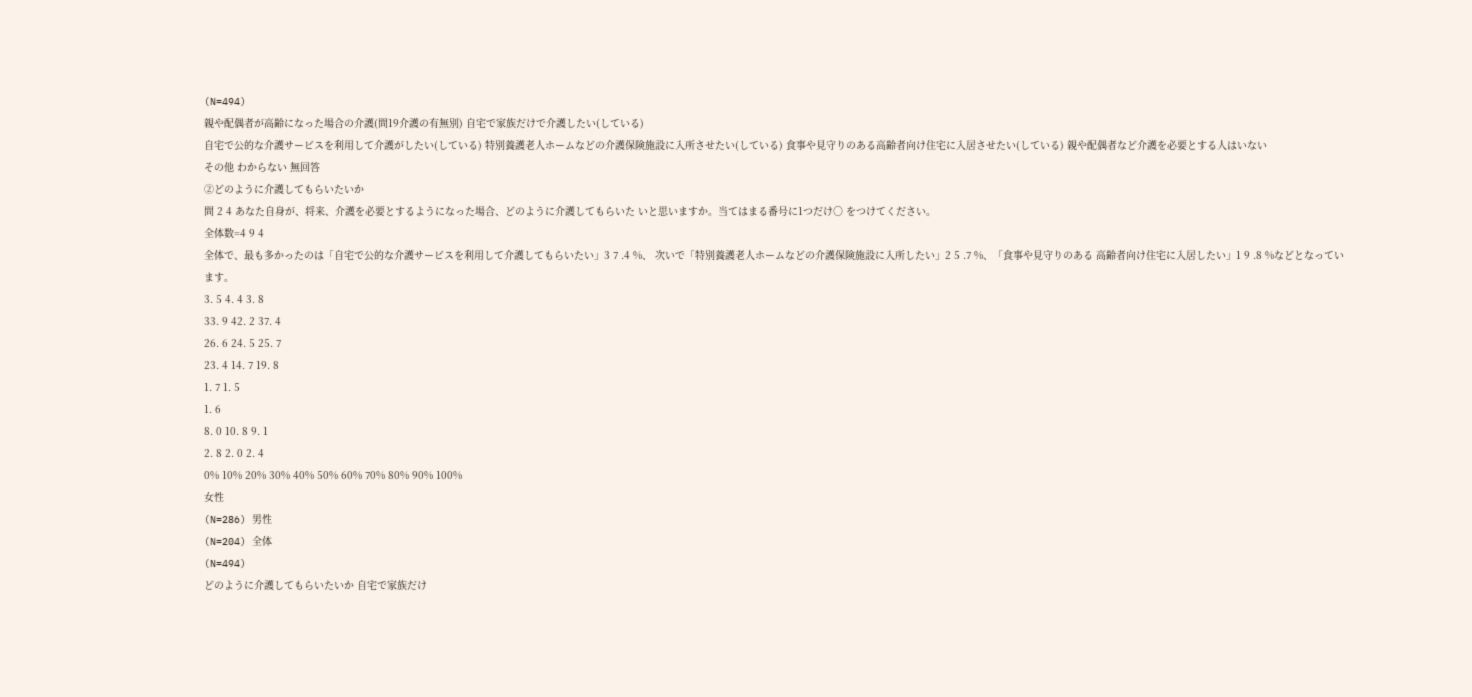(N=494)
親や配偶者が高齢になった場合の介護(問19介護の有無別) 自宅で家族だけで介護したい(している)
自宅で公的な介護サービスを利用して介護がしたい(している) 特別養護老人ホームなどの介護保険施設に入所させたい(している) 食事や見守りのある高齢者向け住宅に入居させたい(している) 親や配偶者など介護を必要とする人はいない
その他 わからない 無回答
②どのように介護してもらいたいか
問 2 4 あなた自身が、将来、介護を必要とするようになった場合、どのように介護してもらいた いと思いますか。当てはまる番号に1つだけ○ をつけてください。
全体数=4 9 4
全体で、最も多かったのは「自宅で公的な介護サービスを利用して介護してもらいたい」3 7 .4 %、 次いで「特別養護老人ホームなどの介護保険施設に入所したい」2 5 .7 %、「食事や見守りのある 高齢者向け住宅に入居したい」1 9 .8 %などとなっています。
3. 5 4. 4 3. 8
33. 9 42. 2 37. 4
26. 6 24. 5 25. 7
23. 4 14. 7 19. 8
1. 7 1. 5
1. 6
8. 0 10. 8 9. 1
2. 8 2. 0 2. 4
0% 10% 20% 30% 40% 50% 60% 70% 80% 90% 100%
女性
(N=286) 男性
(N=204) 全体
(N=494)
どのように介護してもらいたいか 自宅で家族だけ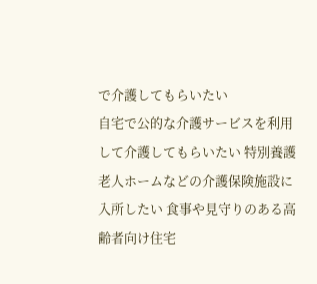で介護してもらいたい
自宅で公的な介護サービスを利用して介護してもらいたい 特別養護老人ホームなどの介護保険施設に入所したい 食事や見守りのある高齢者向け住宅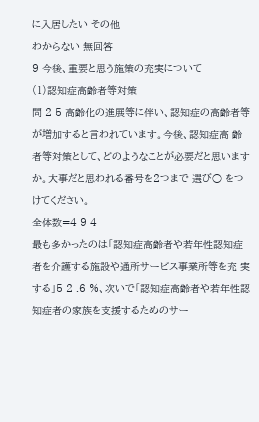に入居したい その他
わからない 無回答
9 今後、重要と思う施策の充実について
(1)認知症高齢者等対策
問 2 5 高齢化の進展等に伴い、認知症の高齢者等が増加すると言われています。今後、認知症高 齢者等対策として、どのようなことが必要だと思いますか。大事だと思われる番号を2つまで 選び○ をつけてください。
全体数=4 9 4
最も多かったのは「認知症高齢者や若年性認知症者を介護する施設や通所サービス事業所等を充 実する」5 2 .6 %、次いで「認知症高齢者や若年性認知症者の家族を支援するためのサー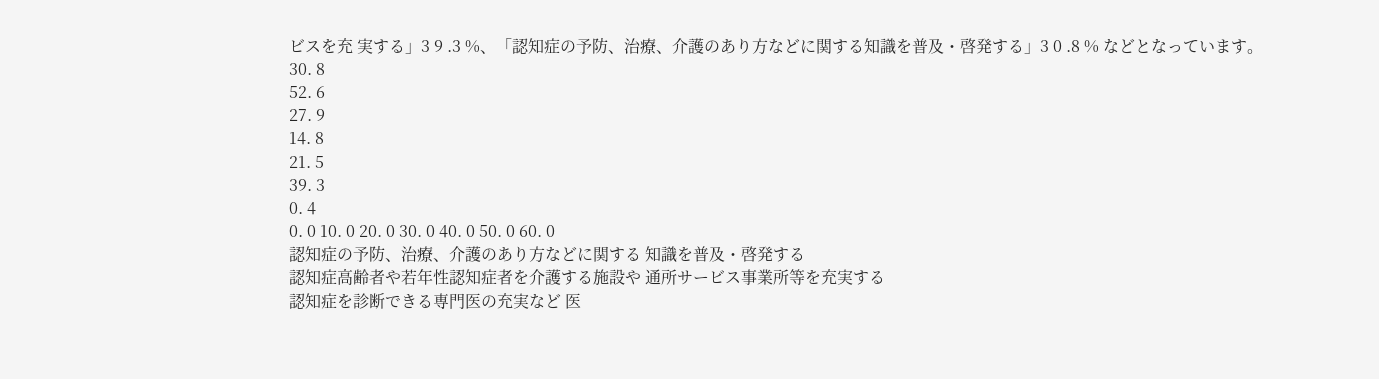ビスを充 実する」3 9 .3 %、「認知症の予防、治療、介護のあり方などに関する知識を普及・啓発する」3 0 .8 % などとなっています。
30. 8
52. 6
27. 9
14. 8
21. 5
39. 3
0. 4
0. 0 10. 0 20. 0 30. 0 40. 0 50. 0 60. 0
認知症の予防、治療、介護のあり方などに関する 知識を普及・啓発する
認知症高齢者や若年性認知症者を介護する施設や 通所サービス事業所等を充実する
認知症を診断できる専門医の充実など 医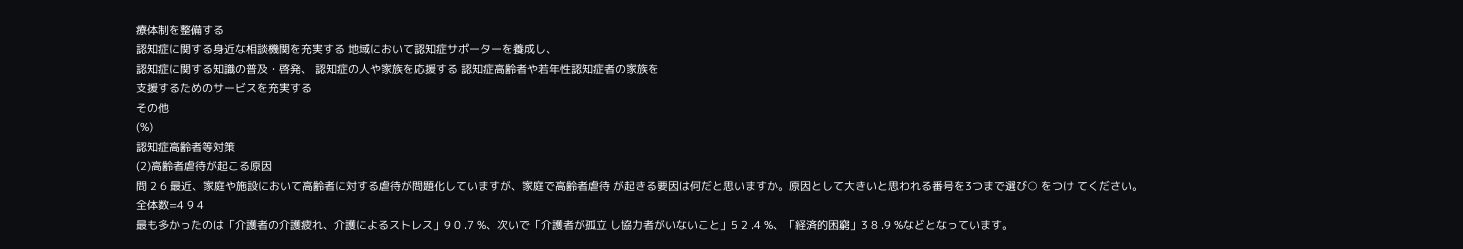療体制を整備する
認知症に関する身近な相談機関を充実する 地域において認知症サポーターを養成し、
認知症に関する知識の普及・啓発、 認知症の人や家族を応援する 認知症高齢者や若年性認知症者の家族を
支援するためのサービスを充実する
その他
(%)
認知症高齢者等対策
(2)高齢者虐待が起こる原因
問 2 6 最近、家庭や施設において高齢者に対する虐待が問題化していますが、家庭で高齢者虐待 が起きる要因は何だと思いますか。原因として大きいと思われる番号を3つまで選び○ をつけ てください。
全体数=4 9 4
最も多かったのは「介護者の介護疲れ、介護によるストレス」9 0 .7 %、次いで「介護者が孤立 し協力者がいないこと」5 2 .4 %、「経済的困窮」3 8 .9 %などとなっています。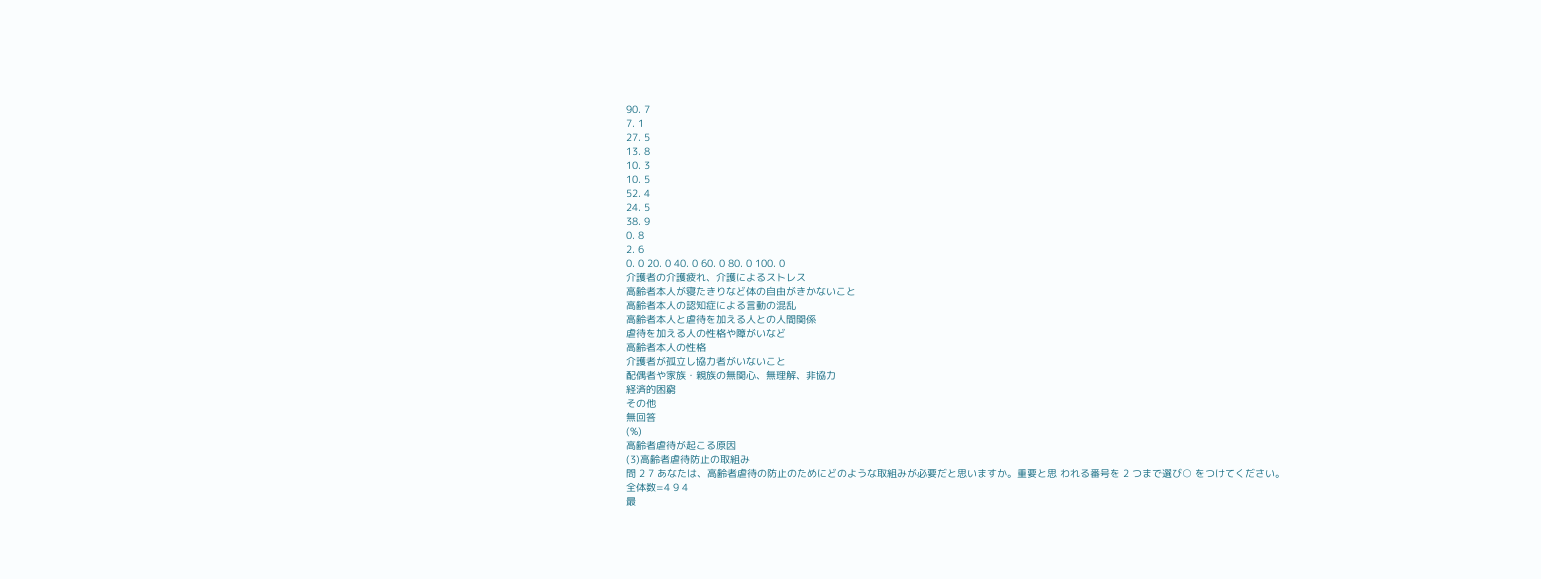90. 7
7. 1
27. 5
13. 8
10. 3
10. 5
52. 4
24. 5
38. 9
0. 8
2. 6
0. 0 20. 0 40. 0 60. 0 80. 0 100. 0
介護者の介護疲れ、介護によるストレス
高齢者本人が寝たきりなど体の自由がきかないこと
高齢者本人の認知症による言動の混乱
高齢者本人と虐待を加える人との人間関係
虐待を加える人の性格や障がいなど
高齢者本人の性格
介護者が孤立し協力者がいないこと
配偶者や家族・親族の無関心、無理解、非協力
経済的困窮
その他
無回答
(%)
高齢者虐待が起こる原因
(3)高齢者虐待防止の取組み
問 2 7 あなたは、高齢者虐待の防止のためにどのような取組みが必要だと思いますか。重要と思 われる番号を 2 つまで選び○ をつけてください。
全体数=4 9 4
最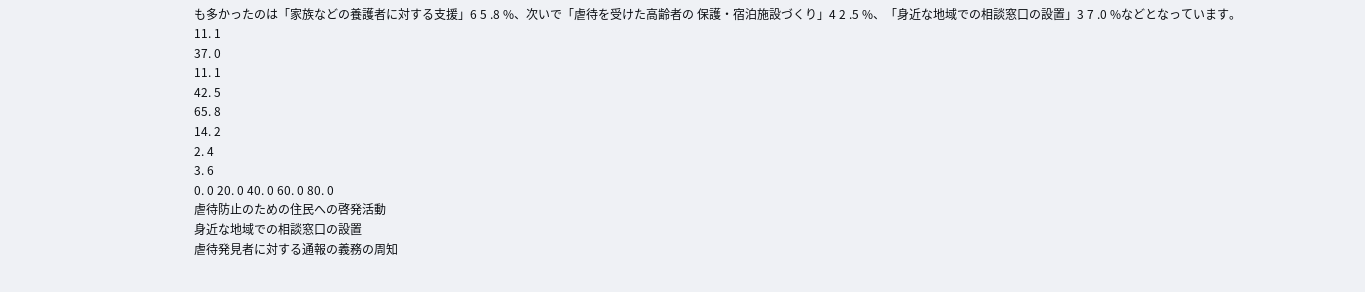も多かったのは「家族などの養護者に対する支援」6 5 .8 %、次いで「虐待を受けた高齢者の 保護・宿泊施設づくり」4 2 .5 %、「身近な地域での相談窓口の設置」3 7 .0 %などとなっています。
11. 1
37. 0
11. 1
42. 5
65. 8
14. 2
2. 4
3. 6
0. 0 20. 0 40. 0 60. 0 80. 0
虐待防止のための住民への啓発活動
身近な地域での相談窓口の設置
虐待発見者に対する通報の義務の周知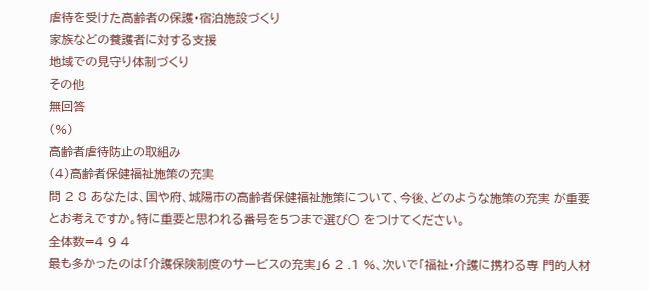虐待を受けた高齢者の保護・宿泊施設づくり
家族などの養護者に対する支援
地域での見守り体制づくり
その他
無回答
(%)
高齢者虐待防止の取組み
(4)高齢者保健福祉施策の充実
問 2 8 あなたは、国や府、城陽市の高齢者保健福祉施策について、今後、どのような施策の充実 が重要とお考えですか。特に重要と思われる番号を5つまで選び○ をつけてください。
全体数=4 9 4
最も多かったのは「介護保険制度のサービスの充実」6 2 .1 %、次いで「福祉・介護に携わる専 門的人材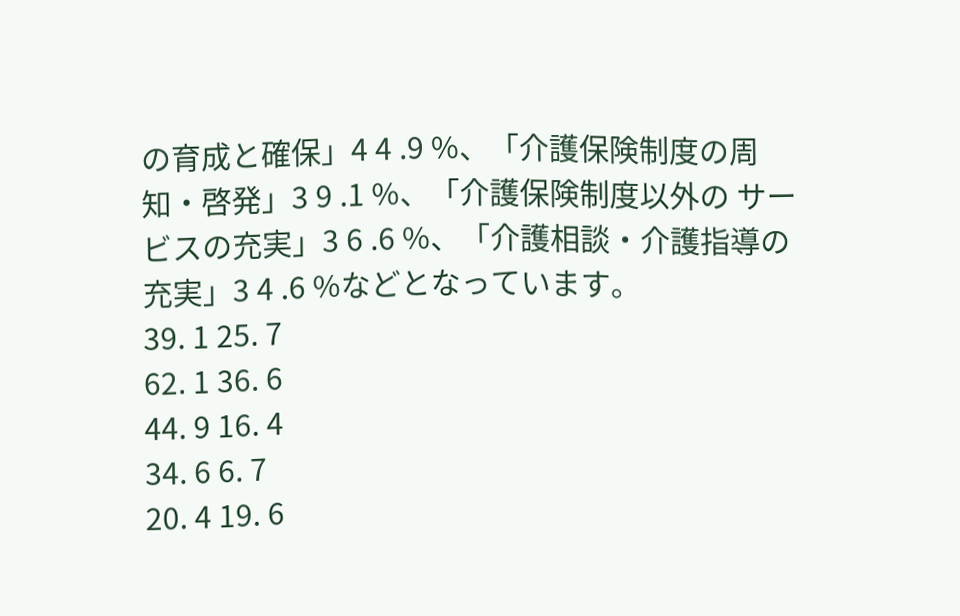の育成と確保」4 4 .9 %、「介護保険制度の周知・啓発」3 9 .1 %、「介護保険制度以外の サービスの充実」3 6 .6 %、「介護相談・介護指導の充実」3 4 .6 %などとなっています。
39. 1 25. 7
62. 1 36. 6
44. 9 16. 4
34. 6 6. 7
20. 4 19. 6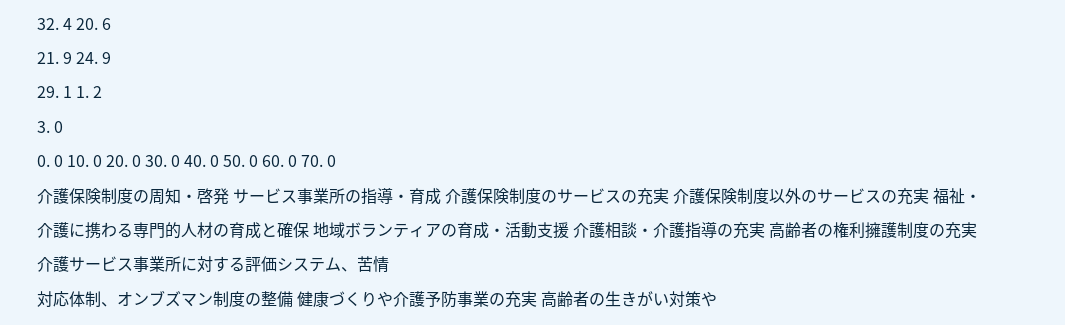32. 4 20. 6
21. 9 24. 9
29. 1 1. 2
3. 0
0. 0 10. 0 20. 0 30. 0 40. 0 50. 0 60. 0 70. 0
介護保険制度の周知・啓発 サービス事業所の指導・育成 介護保険制度のサービスの充実 介護保険制度以外のサービスの充実 福祉・介護に携わる専門的人材の育成と確保 地域ボランティアの育成・活動支援 介護相談・介護指導の充実 高齢者の権利擁護制度の充実 介護サービス事業所に対する評価システム、苦情
対応体制、オンブズマン制度の整備 健康づくりや介護予防事業の充実 高齢者の生きがい対策や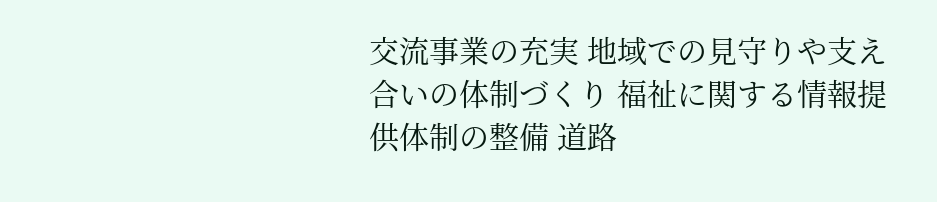交流事業の充実 地域での見守りや支え合いの体制づくり 福祉に関する情報提供体制の整備 道路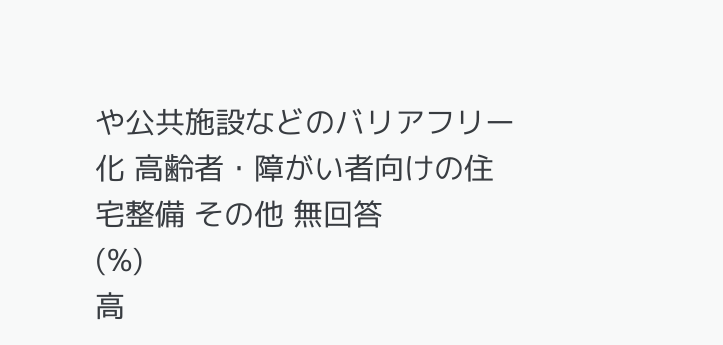や公共施設などのバリアフリー化 高齢者・障がい者向けの住宅整備 その他 無回答
(%)
高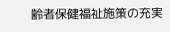齢者保健福祉施策の充実